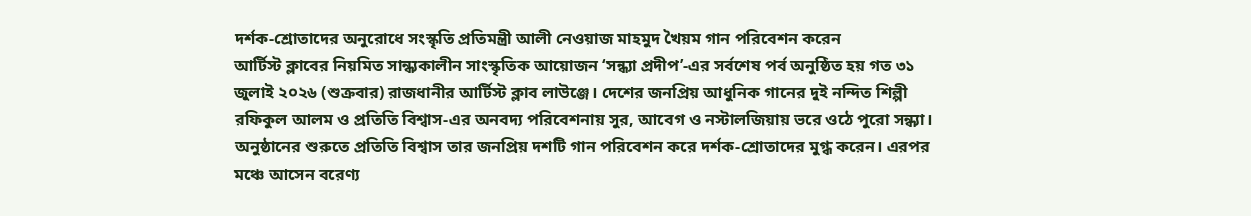দর্শক-শ্রোতাদের অনুরোধে সংস্কৃতি প্রতিমন্ত্রী আলী নেওয়াজ মাহমুদ খৈয়ম গান পরিবেশন করেন
আর্টিস্ট ক্লাবের নিয়মিত সান্ধ্যকালীন সাংস্কৃতিক আয়োজন ‘সন্ধ্যা প্রদীপ’-এর সর্বশেষ পর্ব অনুষ্ঠিত হয় গত ৩১ জুলাই ২০২৬ (শুক্রবার) রাজধানীর আর্টিস্ট ক্লাব লাউঞ্জে। দেশের জনপ্রিয় আধুনিক গানের দুই নন্দিত শিল্পী রফিকুল আলম ও প্রতিতি বিশ্বাস-এর অনবদ্য পরিবেশনায় সুর, আবেগ ও নস্টালজিয়ায় ভরে ওঠে পুরো সন্ধ্যা।
অনুষ্ঠানের শুরুতে প্রতিতি বিশ্বাস তার জনপ্রিয় দশটি গান পরিবেশন করে দর্শক-শ্রোতাদের মুগ্ধ করেন। এরপর মঞ্চে আসেন বরেণ্য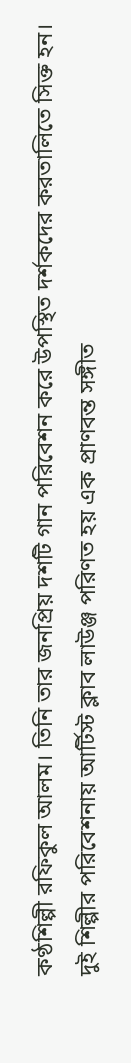কণ্ঠশিল্পী রফিকুল আলম। তিনি তার জনপ্রিয় দশটি গান পরিবেশন করে উপস্থিত দর্শকদের করতালিতে সিক্ত হন। দুই শিল্পীর পরিবেশনায় আর্টিস্ট ক্লাব লাউঞ্জ পরিণত হয় এক প্রাণবন্ত সঙ্গীত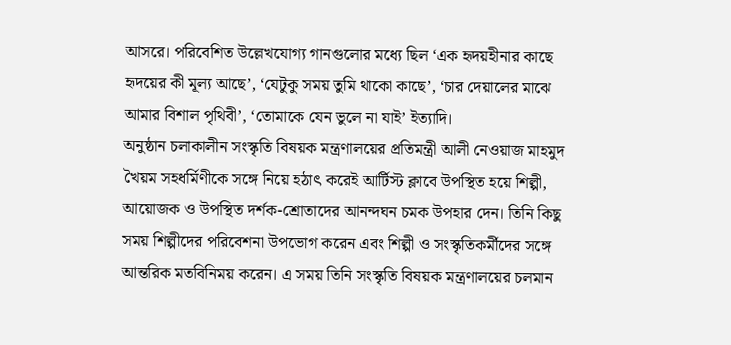আসরে। পরিবেশিত উল্লেখযোগ্য গানগুলোর মধ্যে ছিল ‘এক হৃদয়হীনার কাছে হৃদয়ের কী মূল্য আছে’, ‘যেটুকু সময় তুমি থাকো কাছে’, ‘চার দেয়ালের মাঝে আমার বিশাল পৃথিবী’, ‘তোমাকে যেন ভুলে না যাই’ ইত্যাদি।
অনুষ্ঠান চলাকালীন সংস্কৃতি বিষয়ক মন্ত্রণালয়ের প্রতিমন্ত্রী আলী নেওয়াজ মাহমুদ খৈয়ম সহধর্মিণীকে সঙ্গে নিয়ে হঠাৎ করেই আর্টিস্ট ক্লাবে উপস্থিত হয়ে শিল্পী, আয়োজক ও উপস্থিত দর্শক-শ্রোতাদের আনন্দঘন চমক উপহার দেন। তিনি কিছু সময় শিল্পীদের পরিবেশনা উপভোগ করেন এবং শিল্পী ও সংস্কৃতিকর্মীদের সঙ্গে আন্তরিক মতবিনিময় করেন। এ সময় তিনি সংস্কৃতি বিষয়ক মন্ত্রণালয়ের চলমান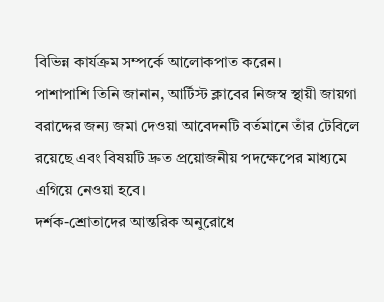বিভিন্ন কার্যক্রম সম্পর্কে আলোকপাত করেন।
পাশাপাশি তিনি জানান, আর্টিস্ট ক্লাবের নিজস্ব স্থায়ী জায়গা বরাদ্দের জন্য জমা দেওয়া আবেদনটি বর্তমানে তাঁর টেবিলে রয়েছে এবং বিষয়টি দ্রুত প্রয়োজনীয় পদক্ষেপের মাধ্যমে এগিয়ে নেওয়া হবে।
দর্শক-শ্রোতাদের আন্তরিক অনুরোধে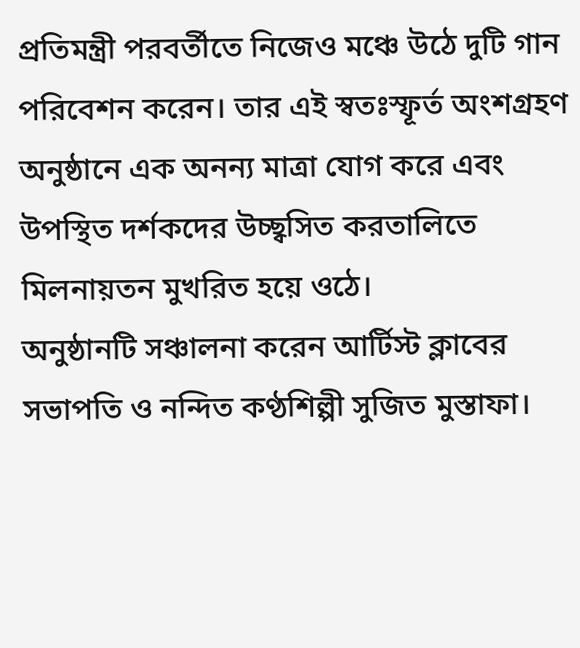প্রতিমন্ত্রী পরবর্তীতে নিজেও মঞ্চে উঠে দুটি গান পরিবেশন করেন। তার এই স্বতঃস্ফূর্ত অংশগ্রহণ অনুষ্ঠানে এক অনন্য মাত্রা যোগ করে এবং উপস্থিত দর্শকদের উচ্ছ্বসিত করতালিতে মিলনায়তন মুখরিত হয়ে ওঠে।
অনুষ্ঠানটি সঞ্চালনা করেন আর্টিস্ট ক্লাবের সভাপতি ও নন্দিত কণ্ঠশিল্পী সুজিত মুস্তাফা।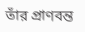তাঁর প্রাণবন্ত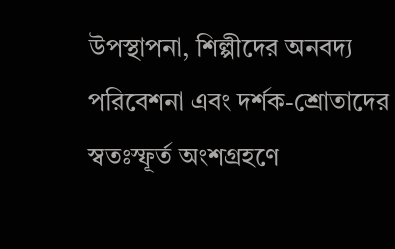উপস্থাপনা, শিল্পীদের অনবদ্য পরিবেশনা এবং দর্শক-শ্রোতাদের স্বতঃস্ফূর্ত অংশগ্রহণে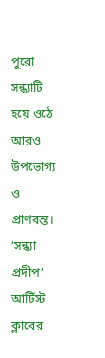পুরো সন্ধ্যাটি হয়ে ওঠে আরও উপভোগ্য ও প্রাণবন্ত।
‘সন্ধ্যা প্রদীপ’ আর্টিস্ট ক্লাবের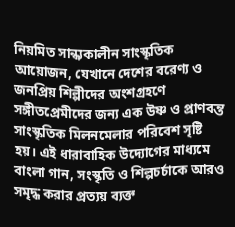নিয়মিত সান্ধ্যকালীন সাংস্কৃতিক আয়োজন, যেখানে দেশের বরেণ্য ও জনপ্রিয় শিল্পীদের অংশগ্রহণে সঙ্গীতপ্রেমীদের জন্য এক উষ্ণ ও প্রাণবন্ত সাংস্কৃতিক মিলনমেলার পরিবেশ সৃষ্টি হয়। এই ধারাবাহিক উদ্যোগের মাধ্যমে বাংলা গান, সংস্কৃতি ও শিল্পচর্চাকে আরও সমৃদ্ধ করার প্রত্যয় ব্যক্ত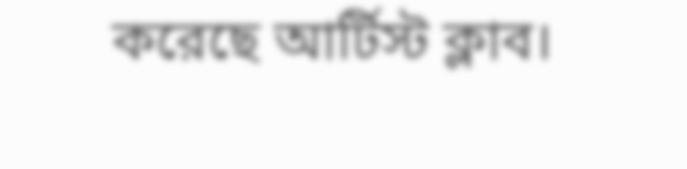করেছে আর্টিস্ট ক্লাব।